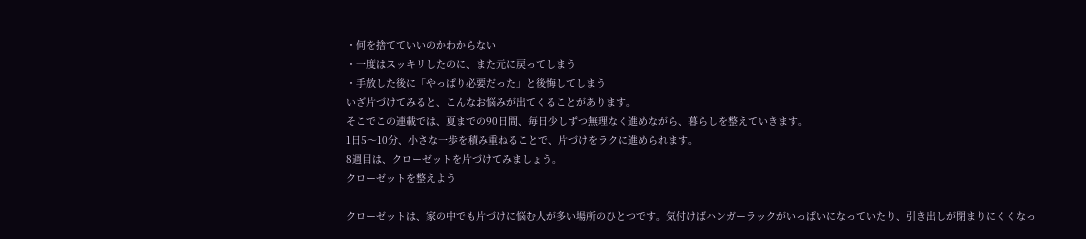・何を捨てていいのかわからない
・一度はスッキリしたのに、また元に戻ってしまう
・手放した後に「やっぱり必要だった」と後悔してしまう
いざ片づけてみると、こんなお悩みが出てくることがあります。
そこでこの連載では、夏までの90日間、毎日少しずつ無理なく進めながら、暮らしを整えていきます。
1日5〜10分、小さな一歩を積み重ねることで、片づけをラクに進められます。
8週目は、クローゼットを片づけてみましょう。
クローゼットを整えよう

クローゼットは、家の中でも片づけに悩む人が多い場所のひとつです。気付けばハンガーラックがいっぱいになっていたり、引き出しが閉まりにくくなっ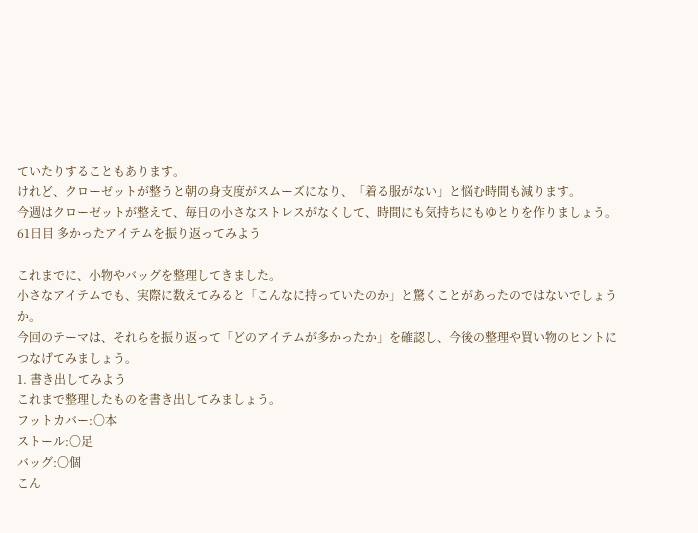ていたりすることもあります。
けれど、クローゼットが整うと朝の身支度がスムーズになり、「着る服がない」と悩む時間も減ります。
今週はクローゼットが整えて、毎日の小さなストレスがなくして、時間にも気持ちにもゆとりを作りましょう。
61日目 多かったアイテムを振り返ってみよう

これまでに、小物やバッグを整理してきました。
小さなアイテムでも、実際に数えてみると「こんなに持っていたのか」と驚くことがあったのではないでしょうか。
今回のテーマは、それらを振り返って「どのアイテムが多かったか」を確認し、今後の整理や買い物のヒントにつなげてみましょう。
1. 書き出してみよう
これまで整理したものを書き出してみましょう。
フットカバー:〇本
ストール:〇足
バッグ:〇個
こん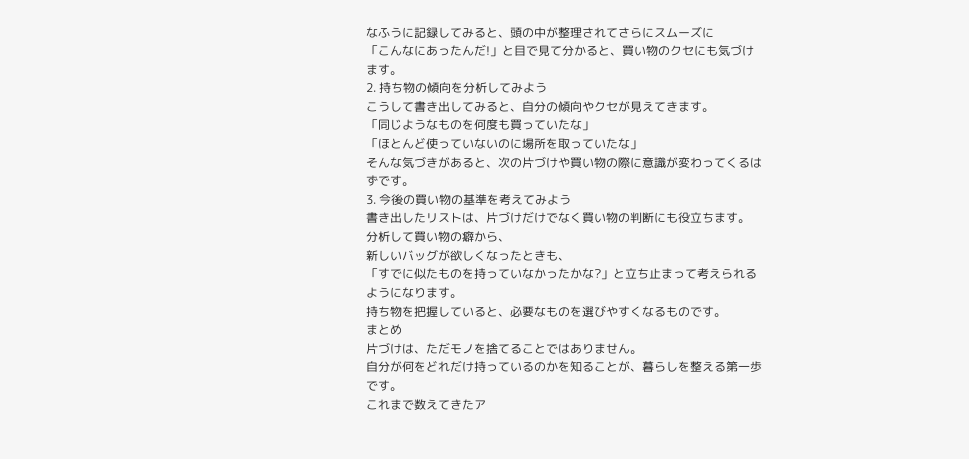なふうに記録してみると、頭の中が整理されてさらにスムーズに
「こんなにあったんだ!」と目で見て分かると、買い物のクセにも気づけます。
2. 持ち物の傾向を分析してみよう
こうして書き出してみると、自分の傾向やクセが見えてきます。
「同じようなものを何度も買っていたな」
「ほとんど使っていないのに場所を取っていたな」
そんな気づきがあると、次の片づけや買い物の際に意識が変わってくるはずです。
3. 今後の買い物の基準を考えてみよう
書き出したリストは、片づけだけでなく買い物の判断にも役立ちます。
分析して買い物の癖から、
新しいバッグが欲しくなったときも、
「すでに似たものを持っていなかったかな?」と立ち止まって考えられるようになります。
持ち物を把握していると、必要なものを選びやすくなるものです。
まとめ
片づけは、ただモノを捨てることではありません。
自分が何をどれだけ持っているのかを知ることが、暮らしを整える第一歩です。
これまで数えてきたア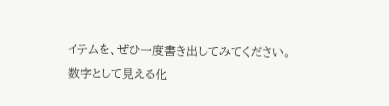イテムを、ぜひ一度書き出してみてください。
数字として見える化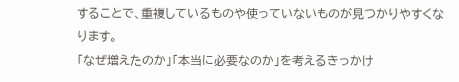することで、重複しているものや使っていないものが見つかりやすくなります。
「なぜ増えたのか」「本当に必要なのか」を考えるきっかけ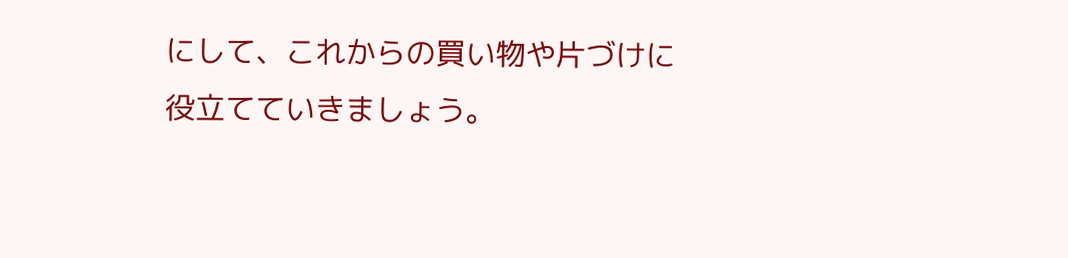にして、これからの買い物や片づけに役立てていきましょう。